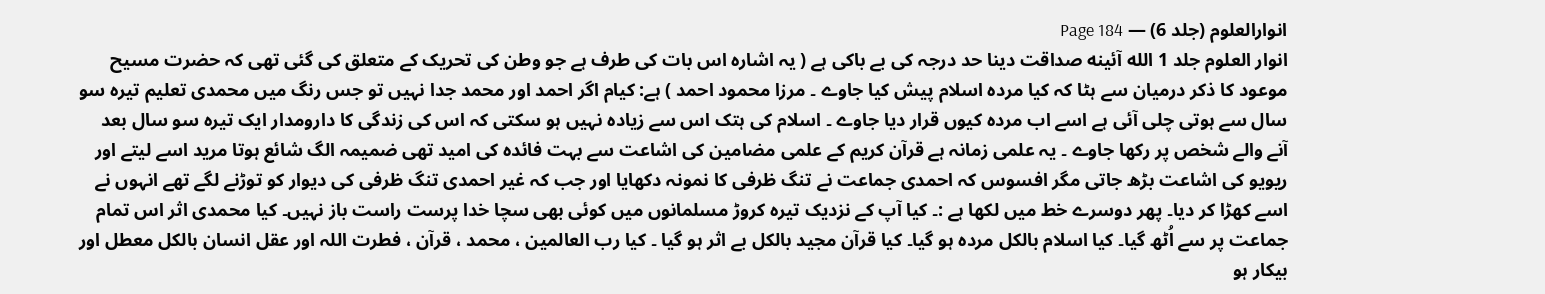انوارالعلوم (جلد 6) — Page 184
انوار العلوم جلد 1 الله آئینه صداقت دینا حد درجہ کی بے باکی ہے ( یہ اشارہ اس بات کی طرف ہے جو وطن کی تحریک کے متعلق کی گئی تھی کہ حضرت مسیح موعود کا ذکر درمیان سے ہٹا کہ کیا مردہ اسلام پیش کیا جاوے ۔ مرزا محمود احمد ) ہے: کیام اگر احمد اور محمد جدا نہیں تو جس رنگ میں محمدی تعلیم تیرہ سو سال سے ہوتی چلی آئی ہے اسے اب مردہ کیوں قرار دیا جاوے ۔ اسلام کی ہتک اس سے زیادہ نہیں ہو سکتی کہ اس کی زندگی کا دارومدار ایک تیرہ سو سال بعد آنے والے شخص پر رکھا جاوے ۔ یہ علمی زمانہ ہے قرآن کریم کے علمی مضامین کی اشاعت سے بہت فائدہ کی امید تھی ضمیمہ الگ شائع ہوتا مرید اسے لیتے اور ریویو کی اشاعت بڑھ جاتی مگر افسوس کہ احمدی جماعت نے تنگ ظرفی کا نمونہ دکھایا اور جب کہ غیر احمدی تنگ ظرفی کی دیوار کو توڑنے لگے تھے انہوں نے اسے کھڑا کر دیا۔ پھر دوسرے خط میں لکھا ہے :۔ کیا آپ کے نزدیک تیرہ کروڑ مسلمانوں میں کوئی بھی سچا خدا پرست راست باز نہیں۔ کیا محمدی اثر اس تمام جماعت پر سے اُٹھ گیا۔ کیا اسلام بالکل مردہ ہو گیا۔ کیا قرآن مجید بالکل بے اثر ہو گیا ۔ کیا رب العالمین ، محمد ، قرآن ، فطرت اللہ اور عقل انسان بالکل معطل اور بیکار ہو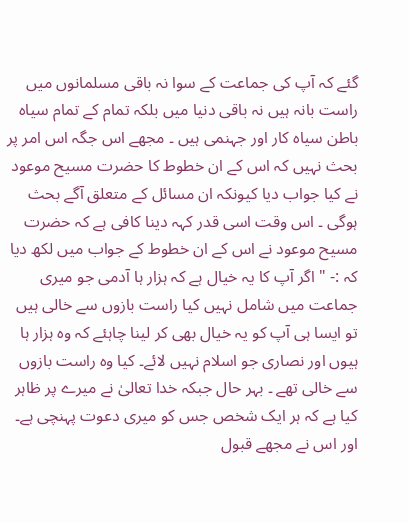گئے کہ آپ کی جماعت کے سوا نہ باقی مسلمانوں میں راست بانہ ہیں نہ باقی دنیا میں بلکہ تمام کے تمام سیاہ باطن سیاہ کار اور جہنمی ہیں ۔ مجھے اس جگہ اس امر پر بحث نہیں کہ اس کے ان خطوط کا حضرت مسیح موعود نے کیا جواب دیا کیونکہ ان مسائل کے متعلق آگے بحث ہوگی ۔ اس وقت اسی قدر کہہ دینا کافی ہے کہ حضرت مسیح موعود نے اس کے ان خطوط کے جواب میں لکھ دیا کہ :- " اگر آپ کا یہ خیال ہے کہ ہزار ہا آدمی جو میری جماعت میں شامل نہیں کیا راست بازوں سے خالی ہیں تو ایسا ہی آپ کو یہ خیال بھی کر لینا چاہئے کہ وہ ہزار ہا ہیوں اور نصاری جو اسلام نہیں لائے۔ کیا وہ راست بازوں سے خالی تھے ۔ بہر حال جبکہ خدا تعالیٰ نے میرے پر ظاہر کیا ہے کہ ہر ایک شخص جس کو میری دعوت پہنچی ہے۔ اور اس نے مجھے قبول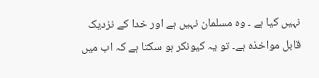نہیں کیا ہے ۔ وہ مسلمان نہیں ہے اور خدا کے نزدیک قابل مواخذہ ہے۔ تو یہ کیونکر ہو سکتا ہے کہ اب میں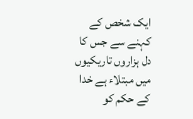ایک شخص کے کہنے سے جس کا دل ہزاروں تاریکیوں میں مبتلاء ہے خدا کے حکم کو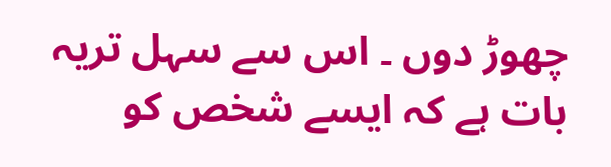چھوڑ دوں ۔ اس سے سہل تریہ بات ہے کہ ایسے شخص کو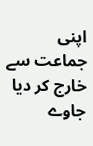اپنی جماعت سے خارج کر دیا جاوے